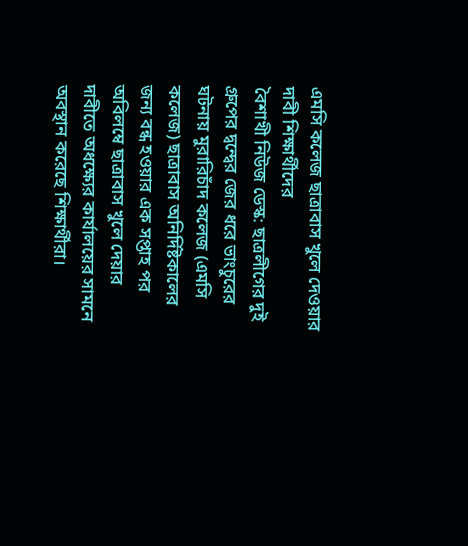এমসি কলেজ ছাত্রাবাস খুলে দেওয়ার দাবী শিক্ষার্থীদের
বৈশাখী নিউজ ডেস্ক: ছাত্রলীগের দুই গ্রুপের দ্বন্দ্বের জের ধরে ভাংচুরের ঘটনায় মুরারিচাঁদ কলেজ (এমসি কলেজ) ছাত্রাবাস অনির্দিষ্টকালের জন্য বন্ধ হওয়ার এক সপ্তাহ পর অবিলম্বে ছাত্রাবাস খুলে দেয়ার দাবীতে অধক্ষ্যের কার্যালয়ের সামনে অবস্থান করেছে শিক্ষার্থীরা।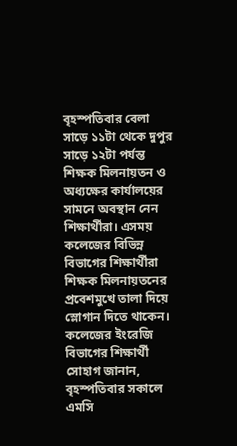বৃহস্পতিবার বেলা সাড়ে ১১টা থেকে দুপুর সাড়ে ১২টা পর্যন্ত শিক্ষক মিলনায়তন ও অধ্যক্ষের কার্যালয়ের সামনে অবস্থান নেন শিক্ষার্থীরা। এসময় কলেজের বিভিন্ন বিভাগের শিক্ষার্থীরা শিক্ষক মিলনায়তনের প্রবেশমুখে তালা দিয়ে স্লোগান দিতে থাকেন।
কলেজের ইংরেজি বিভাগের শিক্ষার্থী সোহাগ জানান, বৃহস্পতিবার সকালে এমসি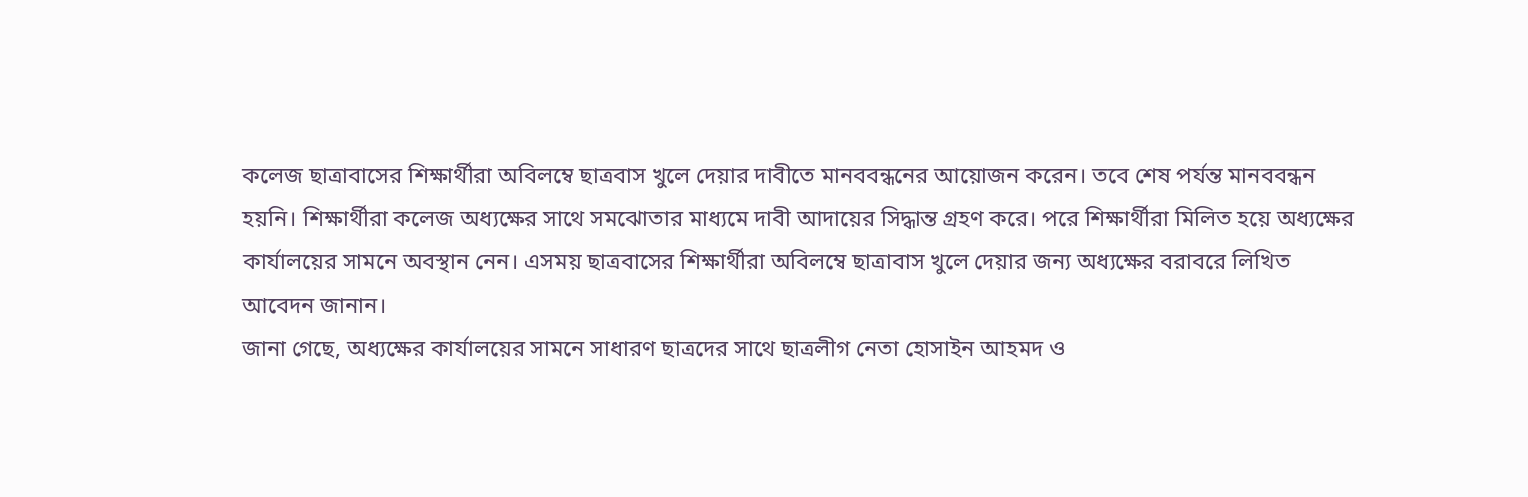কলেজ ছাত্রাবাসের শিক্ষার্থীরা অবিলম্বে ছাত্রবাস খুলে দেয়ার দাবীতে মানববন্ধনের আয়োজন করেন। তবে শেষ পর্যন্ত মানববন্ধন হয়নি। শিক্ষার্থীরা কলেজ অধ্যক্ষের সাথে সমঝোতার মাধ্যমে দাবী আদায়ের সিদ্ধান্ত গ্রহণ করে। পরে শিক্ষার্থীরা মিলিত হয়ে অধ্যক্ষের কার্যালয়ের সামনে অবস্থান নেন। এসময় ছাত্রবাসের শিক্ষার্থীরা অবিলম্বে ছাত্রাবাস খুলে দেয়ার জন্য অধ্যক্ষের বরাবরে লিখিত আবেদন জানান।
জানা গেছে, অধ্যক্ষের কার্যালয়ের সামনে সাধারণ ছাত্রদের সাথে ছাত্রলীগ নেতা হোসাইন আহমদ ও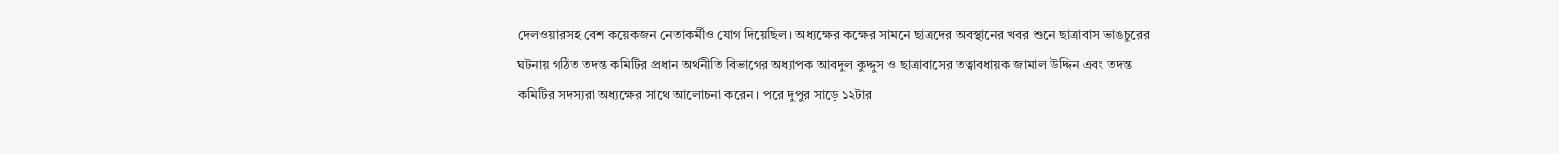দেলওয়ারসহ বেশ কয়েকজন নেতাকর্মীও যোগ দিয়েছিল। অধ্যক্ষের কক্ষের সামনে ছাত্রদের অবস্থানের খবর শুনে ছাত্রাবাস ভাঙচুরের ঘটনায় গঠিত তদন্ত কমিটির প্রধান অর্থনীতি বিভাগের অধ্যাপক আবদুল কুদ্দুস ও ছাত্রাবাসের তত্বাবধায়ক জামাল উদ্দিন এবং তদন্ত কমিটির সদস্যরা অধ্যক্ষের সাথে আলোচনা করেন। পরে দুপুর সাড়ে ১২টার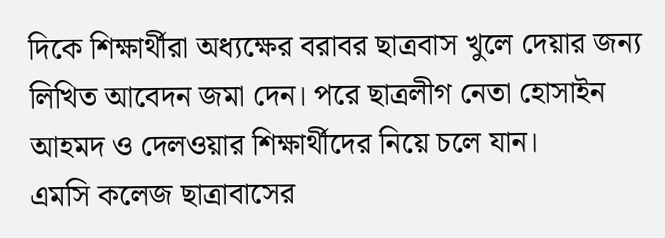দিকে শিক্ষার্থীরা অধ্যক্ষের বরাবর ছাত্রবাস খুলে দেয়ার জন্য লিখিত আবেদন জমা দেন। পরে ছাত্রলীগ নেতা হোসাইন আহমদ ও দেলওয়ার শিক্ষার্থীদের নিয়ে চলে যান।
এমসি কলেজ ছাত্রাবাসের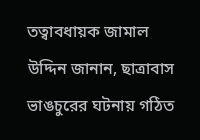তত্বাবধায়ক জামাল উদ্দিন জানান, ছাত্রাবাস ভাঙচুরের ঘটনায় গঠিত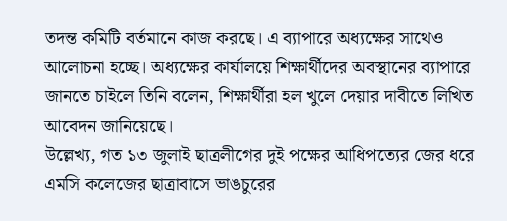তদন্ত কমিটি বর্তমানে কাজ করছে। এ ব্যাপারে অধ্যক্ষের সাথেও আলোচনা হচ্ছে। অধ্যক্ষের কার্যালয়ে শিক্ষার্থীদের অবস্থানের ব্যাপারে জানতে চাইলে তিনি বলেন, শিক্ষার্থীরা হল খুলে দেয়ার দাবীতে লিখিত আবেদন জানিয়েছে।
উল্লেখ্য, গত ১৩ জুলাই ছাত্রলীগের দুই পক্ষের আধিপত্যের জের ধরে এমসি কলেজের ছাত্রাবাসে ভাঙচুরের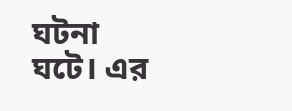ঘটনা ঘটে। এর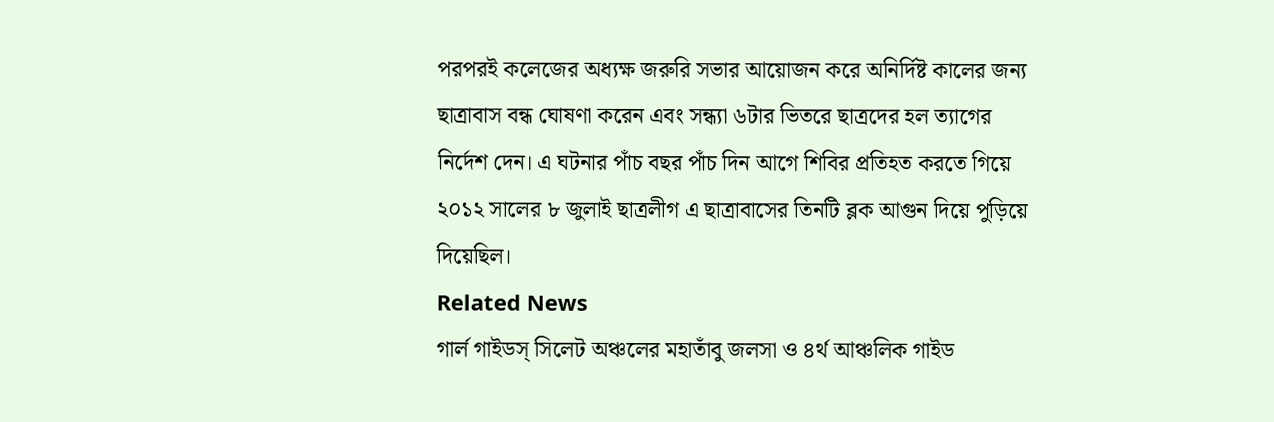পরপরই কলেজের অধ্যক্ষ জরুরি সভার আয়োজন করে অনির্দিষ্ট কালের জন্য ছাত্রাবাস বন্ধ ঘোষণা করেন এবং সন্ধ্যা ৬টার ভিতরে ছাত্রদের হল ত্যাগের নির্দেশ দেন। এ ঘটনার পাঁচ বছর পাঁচ দিন আগে শিবির প্রতিহত করতে গিয়ে ২০১২ সালের ৮ জুলাই ছাত্রলীগ এ ছাত্রাবাসের তিনটি ব্লক আগুন দিয়ে পুড়িয়ে দিয়েছিল।
Related News
গার্ল গাইডস্ সিলেট অঞ্চলের মহাতাঁবু জলসা ও ৪র্থ আঞ্চলিক গাইড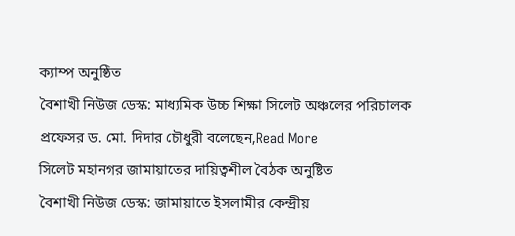ক্যাম্প অনুষ্ঠিত
বৈশাখী নিউজ ডেস্ক: মাধ্যমিক উচ্চ শিক্ষা সিলেট অঞ্চলের পরিচালক প্রফেসর ড. মো. দিদার চৌধুরী বলেছেন,Read More
সিলেট মহানগর জামায়াতের দায়িত্বশীল বৈঠক অনুষ্টিত
বৈশাখী নিউজ ডেস্ক: জামায়াতে ইসলামীর কেন্দ্রীয়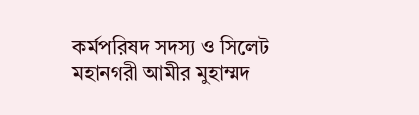কর্মপরিষদ সদস্য ও সিলেট মহানগরী আমীর মুহাম্মদ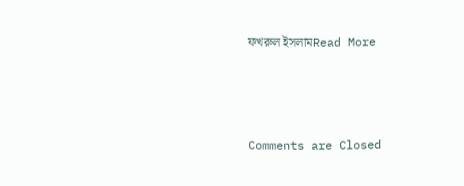ফখরুল ইসলামRead More



Comments are Closed